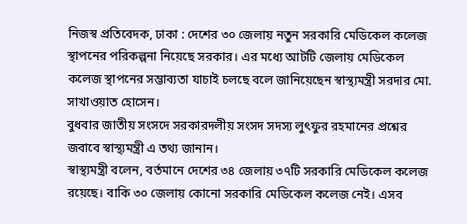নিজস্ব প্রতিবেদক, ঢাকা : দেশের ৩০ জেলায় নতুন সরকারি মেডিকেল কলেজ স্থাপনের পরিকল্পনা নিয়েছে সরকার। এর মধ্যে আটটি জেলায় মেডিকেল কলেজ স্থাপনের সম্ভাব্যতা যাচাই চলছে বলে জানিয়েছেন স্বাস্থ্যমন্ত্রী সরদার মো. সাখাওয়াত হোসেন।
বুধবার জাতীয় সংসদে সরকারদলীয় সংসদ সদস্য লুৎফুর রহমানের প্রশ্নের জবাবে স্বাস্থ্যমন্ত্রী এ তথ্য জানান।
স্বাস্থ্যমন্ত্রী বলেন, বর্তমানে দেশের ৩৪ জেলায় ৩৭টি সরকারি মেডিকেল কলেজ রয়েছে। বাকি ৩০ জেলায় কোনো সরকারি মেডিকেল কলেজ নেই। এসব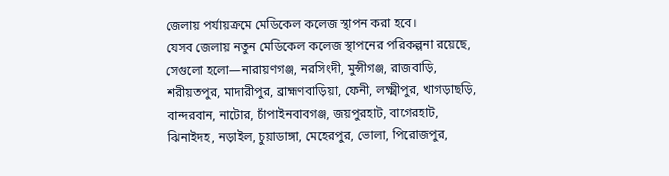জেলায় পর্যায়ক্রমে মেডিকেল কলেজ স্থাপন করা হবে।
যেসব জেলায় নতুন মেডিকেল কলেজ স্থাপনের পরিকল্পনা রয়েছে, সেগুলো হলো—নারায়ণগঞ্জ, নরসিংদী, মুন্সীগঞ্জ, রাজবাড়ি, শরীয়তপুর, মাদারীপুর, ব্রাহ্মণবাড়িয়া, ফেনী, লক্ষ্মীপুর, খাগড়াছড়ি, বান্দরবান, নাটোর, চাঁপাইনবাবগঞ্জ, জয়পুরহাট, বাগেরহাট, ঝিনাইদহ, নড়াইল, চুয়াডাঙ্গা, মেহেরপুর, ভোলা, পিরোজপুর,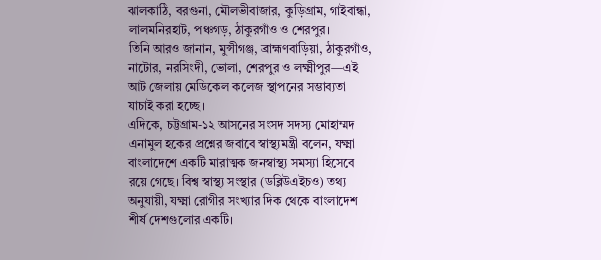ঝালকাঠি, বরগুনা, মৌলভীবাজার, কুড়িগ্রাম, গাইবান্ধা, লালমনিরহাট, পঞ্চগড়, ঠাকুরগাঁও ও শেরপুর।
তিনি আরও জানান, মুন্সীগঞ্জ, ব্রাহ্মণবাড়িয়া, ঠাকুরগাঁও, নাটোর, নরসিংদী, ভোলা, শেরপুর ও লক্ষ্মীপুর—এই আট জেলায় মেডিকেল কলেজ স্থাপনের সম্ভাব্যতা যাচাই করা হচ্ছে।
এদিকে, চট্টগ্রাম-১২ আসনের সংসদ সদস্য মোহাম্মদ এনামুল হকের প্রশ্নের জবাবে স্বাস্থ্যমন্ত্রী বলেন, যক্ষ্মা বাংলাদেশে একটি মারাত্মক জনস্বাস্থ্য সমস্যা হিসেবে রয়ে গেছে। বিশ্ব স্বাস্থ্য সংস্থার (ডব্লিউএইচও) তথ্য অনুযায়ী, যক্ষ্মা রোগীর সংখ্যার দিক থেকে বাংলাদেশ শীর্ষ দেশগুলোর একটি।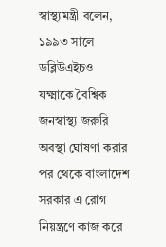স্বাস্থ্যমন্ত্রী বলেন, ১৯৯৩ সালে ডব্লিউএইচও যক্ষ্মাকে বৈশ্বিক জনস্বাস্থ্য জরুরি অবস্থা ঘোষণা করার পর থেকে বাংলাদেশ সরকার এ রোগ নিয়ন্ত্রণে কাজ করে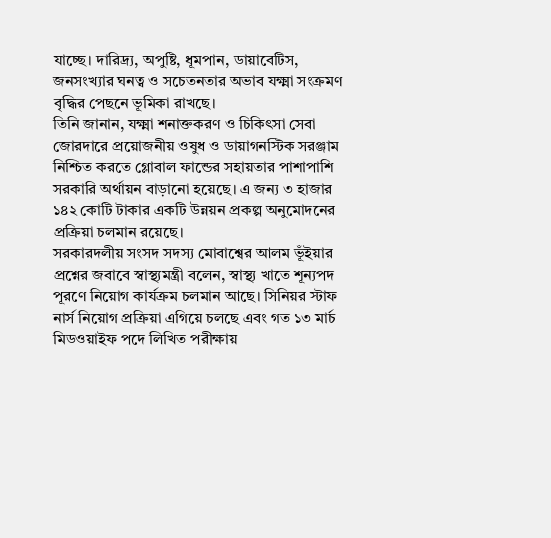যাচ্ছে। দারিদ্র্য, অপুষ্টি, ধূমপান, ডায়াবেটিস, জনসংখ্যার ঘনত্ব ও সচেতনতার অভাব যক্ষ্মা সংক্রমণ বৃদ্ধির পেছনে ভূমিকা রাখছে।
তিনি জানান, যক্ষ্মা শনাক্তকরণ ও চিকিৎসা সেবা জোরদারে প্রয়োজনীয় ওষুধ ও ডায়াগনস্টিক সরঞ্জাম নিশ্চিত করতে গ্লোবাল ফান্ডের সহায়তার পাশাপাশি সরকারি অর্থায়ন বাড়ানো হয়েছে। এ জন্য ৩ হাজার ১৪২ কোটি টাকার একটি উন্নয়ন প্রকল্প অনুমোদনের প্রক্রিয়া চলমান রয়েছে।
সরকারদলীয় সংসদ সদস্য মোবাশ্বের আলম ভূঁইয়ার প্রশ্নের জবাবে স্বাস্থ্যমন্ত্রী বলেন, স্বাস্থ্য খাতে শূন্যপদ পূরণে নিয়োগ কার্যক্রম চলমান আছে। সিনিয়র স্টাফ নার্স নিয়োগ প্রক্রিয়া এগিয়ে চলছে এবং গত ১৩ মার্চ মিডওয়াইফ পদে লিখিত পরীক্ষায়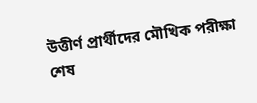উত্তীর্ণ প্রার্থীদের মৌখিক পরীক্ষা শেষ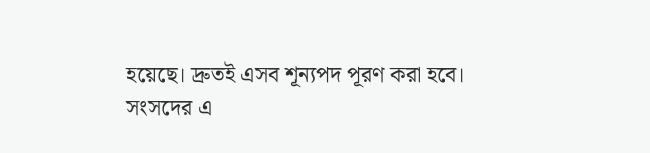হয়েছে। দ্রুতই এসব শূন্যপদ পূরণ করা হবে।
সংসদের এ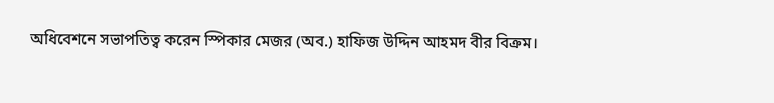অধিবেশনে সভাপতিত্ব করেন স্পিকার মেজর (অব.) হাফিজ উদ্দিন আহমদ বীর বিক্রম।